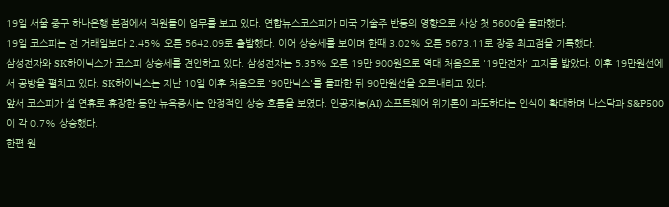19일 서울 중구 하나은행 본점에서 직원들이 업무를 보고 있다. 연합뉴스코스피가 미국 기술주 반등의 영향으로 사상 첫 5600을 돌파했다.
19일 코스피는 전 거래일보다 2.45% 오른 5642.09로 출발했다. 이어 상승세를 보이며 한때 3.02% 오른 5673.11로 장중 최고점을 기록했다.
삼성전자와 SK하이닉스가 코스피 상승세를 견인하고 있다. 삼성전자는 5.35% 오른 19만 900원으로 역대 처음으로 '19만전자' 고지를 밟았다. 이후 19만원선에서 공방을 펼치고 있다. SK하이닉스는 지난 10일 이후 처음으로 '90만닉스'를 돌파한 뒤 90만원선을 오르내리고 있다.
앞서 코스피가 설 연휴로 휴장한 동안 뉴욕증시는 안정적인 상승 흐름을 보였다. 인공지능(AI) 소프트웨어 위기론이 과도하다는 인식이 확대하며 나스닥과 S&P500이 각 0.7% 상승했다.
한편 원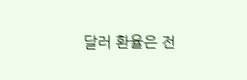달러 환율은 전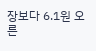장보다 6.1원 오른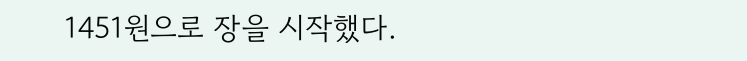1451원으로 장을 시작했다.